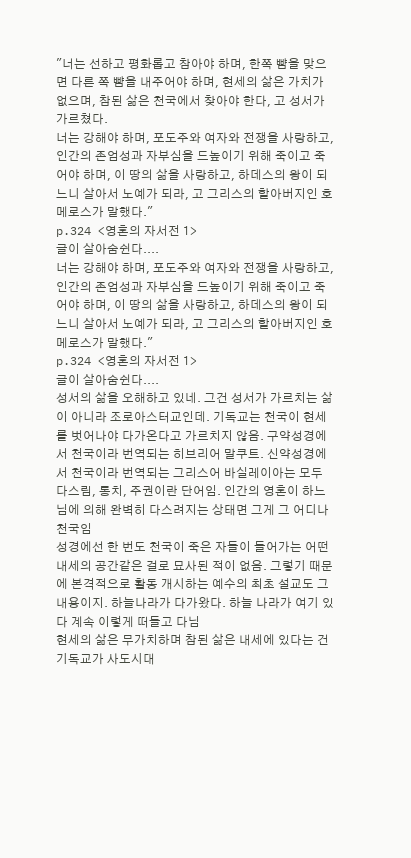"너는 선하고 평화롭고 참아야 하며, 한쪽 뺨을 맞으면 다른 쪽 뺨을 내주어야 하며, 현세의 삶은 가치가 없으며, 참된 삶은 천국에서 찾아야 한다, 고 성서가 가르쳤다.
너는 강해야 하며, 포도주와 여자와 전쟁을 사랑하고, 인간의 존엄성과 자부심을 드높이기 위해 죽이고 죽어야 하며, 이 땅의 삶을 사랑하고, 하데스의 왕이 되느니 살아서 노예가 되라, 고 그리스의 할아버지인 호메로스가 말했다."
p.324 <영혼의 자서전 1>
글이 살아숨쉰다....
너는 강해야 하며, 포도주와 여자와 전쟁을 사랑하고, 인간의 존엄성과 자부심을 드높이기 위해 죽이고 죽어야 하며, 이 땅의 삶을 사랑하고, 하데스의 왕이 되느니 살아서 노예가 되라, 고 그리스의 할아버지인 호메로스가 말했다."
p.324 <영혼의 자서전 1>
글이 살아숨쉰다....
성서의 삶을 오해하고 있네. 그건 성서가 가르치는 삶이 아니라 조로아스터교인데. 기독교는 천국이 현세를 벗어나야 다가온다고 가르치지 않음. 구약성경에서 천국이라 번역되는 히브리어 말쿠트. 신약성경에서 천국이라 번역되는 그리스어 바실레이아는 모두 다스림, 통치, 주권이란 단어임. 인간의 영혼이 하느님에 의해 완벽히 다스려지는 상태면 그게 그 어디나 천국임
성경에선 한 번도 천국이 죽은 자들이 들어가는 어떤 내세의 공간같은 걸로 묘사된 적이 없음. 그렇기 때문에 본격적으로 활동 개시하는 예수의 최초 설교도 그 내용이지. 하늘나라가 다가왔다. 하늘 나라가 여기 있다 계속 이렇게 떠들고 다님
현세의 삶은 무가치하며 참된 삶은 내세에 있다는 건 기독교가 사도시대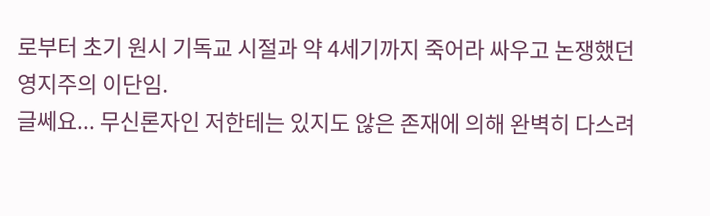로부터 초기 원시 기독교 시절과 약 4세기까지 죽어라 싸우고 논쟁했던 영지주의 이단임.
글쎄요... 무신론자인 저한테는 있지도 않은 존재에 의해 완벽히 다스려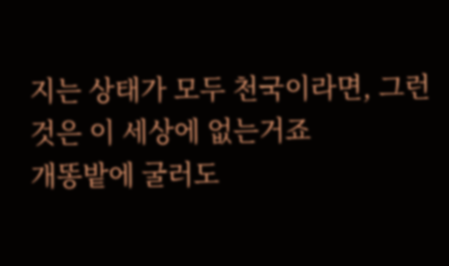지는 상태가 모두 천국이라면, 그런 것은 이 세상에 없는거죠
개똥밭에 굴러도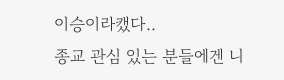이승이라캤다..
종교 관심 있는 분들에겐 니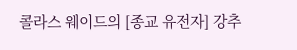콜라스 웨이드의 [종교 유전자] 강추